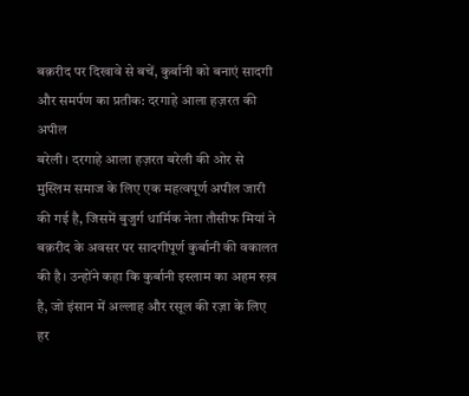बक़रीद पर दिखावे से बचें, कुर्बानी को बनाएं सादगी और समर्पण का प्रतीक: दरगाहे आला हज़रत की अपील
बरेली। दरगाहे आला हज़रत बरेली की ओर से मुस्लिम समाज के लिए एक महत्वपूर्ण अपील जारी की गई है, जिसमें बुजुर्ग धार्मिक नेता तौसीफ मियां ने बक़रीद के अवसर पर सादगीपूर्ण कुर्बानी की वकालत की है। उन्होंने कहा कि कुर्बानी इस्लाम का अहम रुख़ है, जो इंसान में अल्लाह और रसूल की रज़ा के लिए हर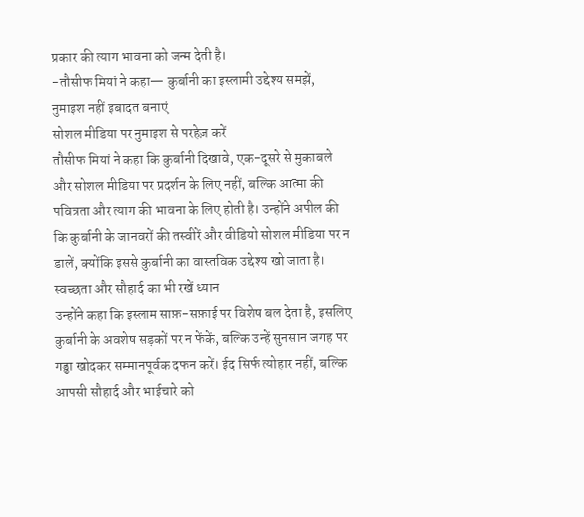प्रकार की त्याग भावना को जन्म देती है।
-तौसीफ मियां ने कहा— कुर्बानी का इस्लामी उद्देश्य समझें, नुमाइश नहीं इबादत बनाएं
सोशल मीडिया पर नुमाइश से परहेज़ करें
तौसीफ मियां ने कहा कि कुर्बानी दिखावे, एक-दूसरे से मुकाबले और सोशल मीडिया पर प्रदर्शन के लिए नहीं, बल्कि आत्मा की पवित्रता और त्याग की भावना के लिए होती है। उन्होंने अपील की कि कुर्बानी के जानवरों की तस्वीरें और वीडियो सोशल मीडिया पर न डालें, क्योंकि इससे कुर्बानी का वास्तविक उद्देश्य खो जाता है।
स्वच्छता और सौहार्द का भी रखें ध्यान
उन्होंने कहा कि इस्लाम साफ़-सफ़ाई पर विशेष बल देता है, इसलिए कुर्बानी के अवशेष सड़कों पर न फेंकें, बल्कि उन्हें सुनसान जगह पर गड्ढा खोदकर सम्मानपूर्वक दफन करें। ईद सिर्फ त्योहार नहीं, बल्कि आपसी सौहार्द और भाईचारे को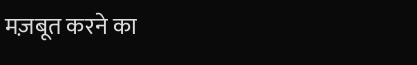मज़बूत करने का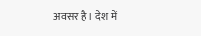अवसर है। देश में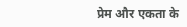प्रेम और एकता के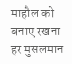माहौल को बनाए रखना हर मुसलमान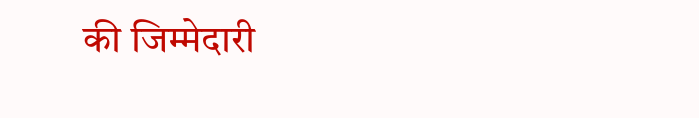की जिम्मेदारी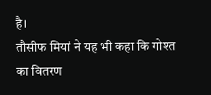है।
तौसीफ मियां ने यह भी कहा कि गोश्त का वितरण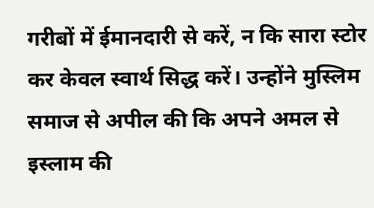गरीबों में ईमानदारी से करें, न कि सारा स्टोर कर केवल स्वार्थ सिद्ध करें। उन्होंने मुस्लिम समाज से अपील की कि अपने अमल से इस्लाम की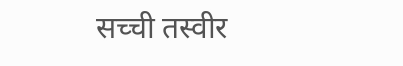सच्ची तस्वीर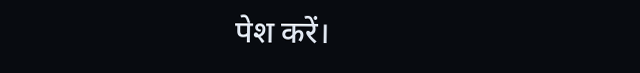पेश करें।